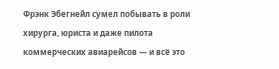Фрэнк Эбегнейл сумел побывать в роли хирурга, юриста и даже пилота коммерческих авиарейсов — и всё это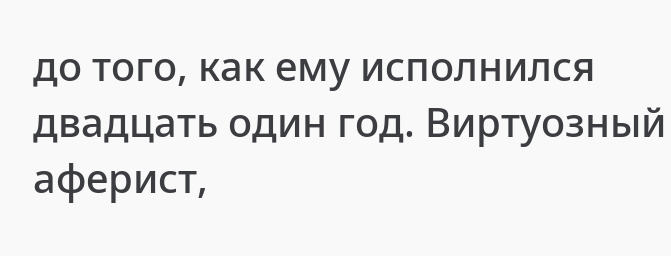до того, как ему исполнился двадцать один год. Виртуозный аферист,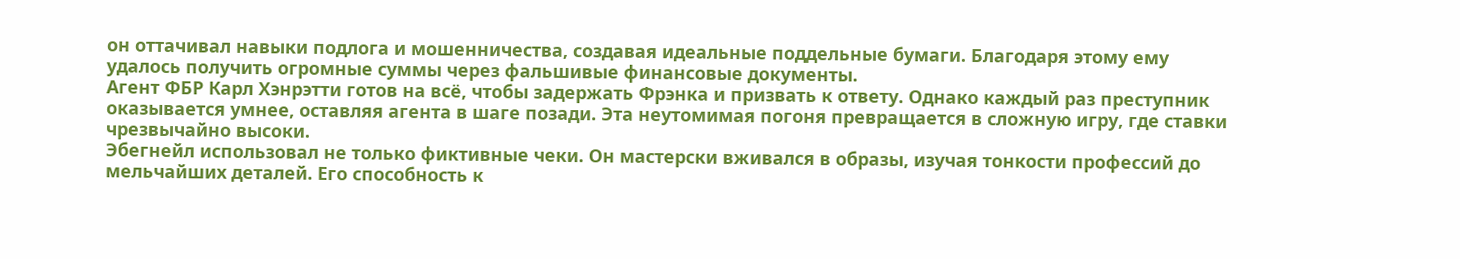он оттачивал навыки подлога и мошенничества, создавая идеальные поддельные бумаги. Благодаря этому ему удалось получить огромные суммы через фальшивые финансовые документы.
Агент ФБР Карл Хэнрэтти готов на всё, чтобы задержать Фрэнка и призвать к ответу. Однако каждый раз преступник оказывается умнее, оставляя агента в шаге позади. Эта неутомимая погоня превращается в сложную игру, где ставки чрезвычайно высоки.
Эбегнейл использовал не только фиктивные чеки. Он мастерски вживался в образы, изучая тонкости профессий до мельчайших деталей. Его способность к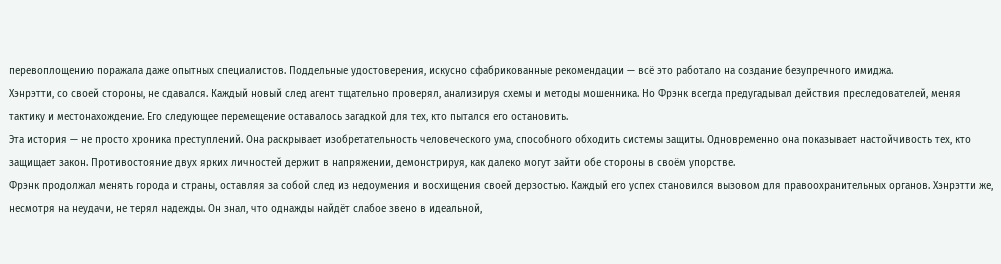перевоплощению поражала даже опытных специалистов. Поддельные удостоверения, искусно сфабрикованные рекомендации — всё это работало на создание безупречного имиджа.
Хэнрэтти, со своей стороны, не сдавался. Каждый новый след агент тщательно проверял, анализируя схемы и методы мошенника. Но Фрэнк всегда предугадывал действия преследователей, меняя тактику и местонахождение. Его следующее перемещение оставалось загадкой для тех, кто пытался его остановить.
Эта история — не просто хроника преступлений. Она раскрывает изобретательность человеческого ума, способного обходить системы защиты. Одновременно она показывает настойчивость тех, кто защищает закон. Противостояние двух ярких личностей держит в напряжении, демонстрируя, как далеко могут зайти обе стороны в своём упорстве.
Фрэнк продолжал менять города и страны, оставляя за собой след из недоумения и восхищения своей дерзостью. Каждый его успех становился вызовом для правоохранительных органов. Хэнрэтти же, несмотря на неудачи, не терял надежды. Он знал, что однажды найдёт слабое звено в идеальной,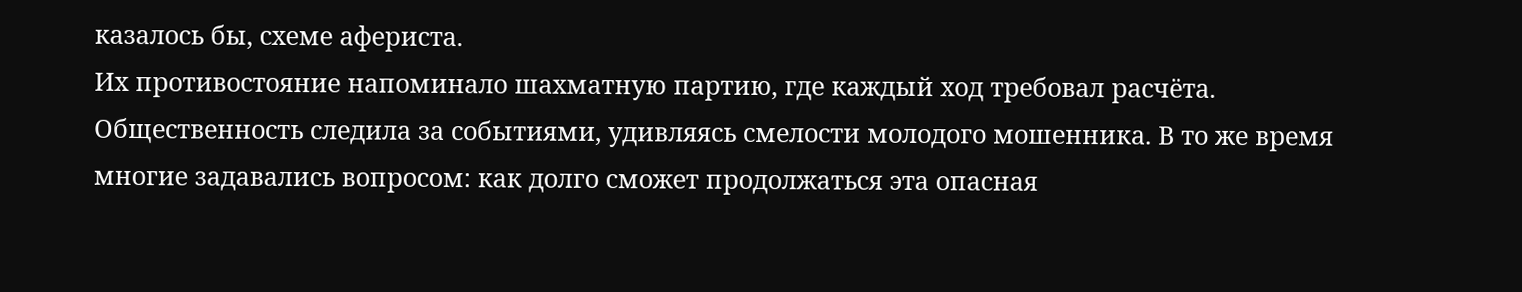казалось бы, схеме афериста.
Их противостояние напоминало шахматную партию, где каждый ход требовал расчёта. Общественность следила за событиями, удивляясь смелости молодого мошенника. В то же время многие задавались вопросом: как долго сможет продолжаться эта опасная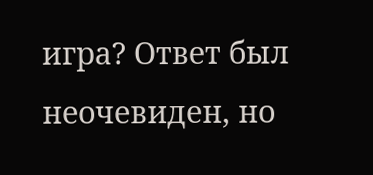игра? Ответ был неочевиден, но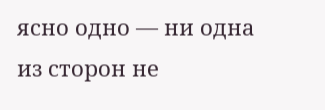ясно одно — ни одна из сторон не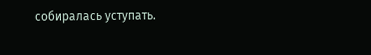собиралась уступать.